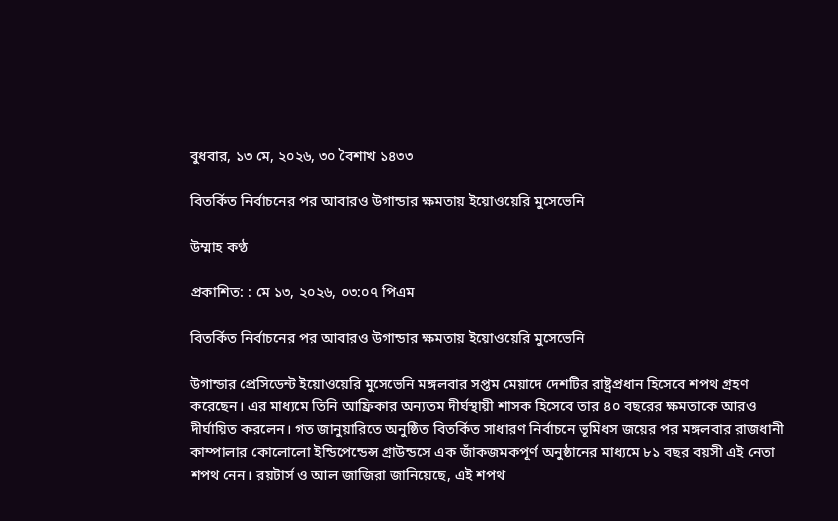বুধবার, ১৩ মে, ২০২৬, ৩০ বৈশাখ ১৪৩৩

বিতর্কিত নির্বাচনের পর আবারও উগান্ডার ক্ষমতায় ইয়োওয়েরি মুসেভেনি

উম্মাহ কণ্ঠ

প্রকাশিত: : মে ১৩, ২০২৬, ০৩:০৭ পিএম

বিতর্কিত নির্বাচনের পর আবারও উগান্ডার ক্ষমতায় ইয়োওয়েরি মুসেভেনি

উগান্ডার প্রেসিডেন্ট ইয়োওয়েরি মুসেভেনি মঙ্গলবার সপ্তম মেয়াদে দেশটির রাষ্ট্রপ্রধান হিসেবে শপথ গ্রহণ করেছেন। এর মাধ্যমে তিনি আফ্রিকার অন্যতম দীর্ঘস্থায়ী শাসক হিসেবে তার ৪০ বছরের ক্ষমতাকে আরও দীর্ঘায়িত করলেন। গত জানুয়ারিতে অনুষ্ঠিত বিতর্কিত সাধারণ নির্বাচনে ভূমিধস জয়ের পর মঙ্গলবার রাজধানী কাম্পালার কোলোলো ইন্ডিপেন্ডেন্স গ্রাউন্ডসে এক জাঁকজমকপূর্ণ অনুষ্ঠানের মাধ্যমে ৮১ বছর বয়সী এই নেতা শপথ নেন। রয়টার্স ও আল জাজিরা জানিয়েছে, এই শপথ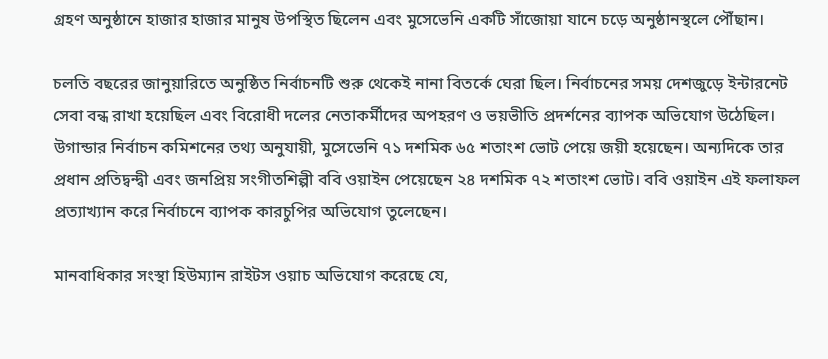গ্রহণ অনুষ্ঠানে হাজার হাজার মানুষ উপস্থিত ছিলেন এবং মুসেভেনি একটি সাঁজোয়া যানে চড়ে অনুষ্ঠানস্থলে পৌঁছান।

চলতি বছরের জানুয়ারিতে অনুষ্ঠিত নির্বাচনটি শুরু থেকেই নানা বিতর্কে ঘেরা ছিল। নির্বাচনের সময় দেশজুড়ে ইন্টারনেট সেবা বন্ধ রাখা হয়েছিল এবং বিরোধী দলের নেতাকর্মীদের অপহরণ ও ভয়ভীতি প্রদর্শনের ব্যাপক অভিযোগ উঠেছিল। উগান্ডার নির্বাচন কমিশনের তথ্য অনুযায়ী, মুসেভেনি ৭১ দশমিক ৬৫ শতাংশ ভোট পেয়ে জয়ী হয়েছেন। অন্যদিকে তার প্রধান প্রতিদ্বন্দ্বী এবং জনপ্রিয় সংগীতশিল্পী ববি ওয়াইন পেয়েছেন ২৪ দশমিক ৭২ শতাংশ ভোট। ববি ওয়াইন এই ফলাফল প্রত্যাখ্যান করে নির্বাচনে ব্যাপক কারচুপির অভিযোগ তুলেছেন।

মানবাধিকার সংস্থা হিউম্যান রাইটস ওয়াচ অভিযোগ করেছে যে,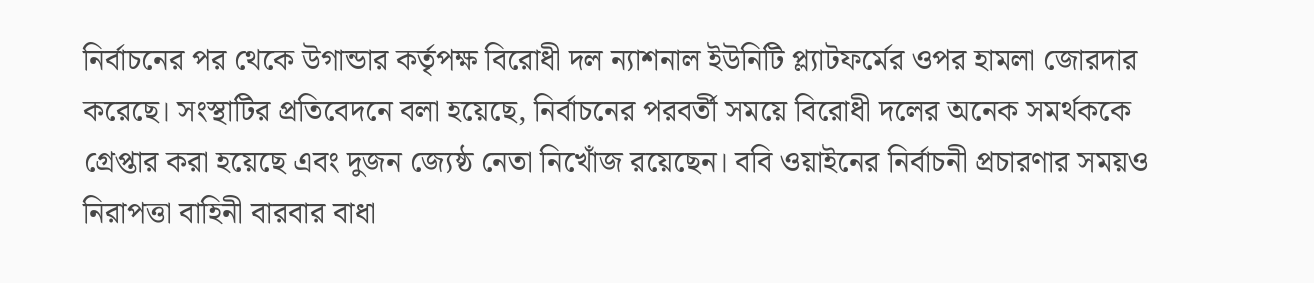নির্বাচনের পর থেকে উগান্ডার কর্তৃপক্ষ বিরোধী দল ন্যাশনাল ইউনিটি প্ল্যাটফর্মের ওপর হামলা জোরদার করেছে। সংস্থাটির প্রতিবেদনে বলা হয়েছে, নির্বাচনের পরবর্তী সময়ে বিরোধী দলের অনেক সমর্থককে গ্রেপ্তার করা হয়েছে এবং দুজন জ্যেষ্ঠ নেতা নিখোঁজ রয়েছেন। ববি ওয়াইনের নির্বাচনী প্রচারণার সময়ও নিরাপত্তা বাহিনী বারবার বাধা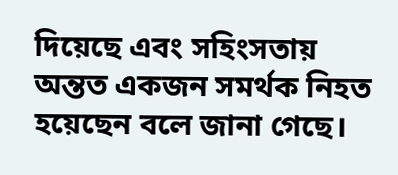দিয়েছে এবং সহিংসতায় অন্তত একজন সমর্থক নিহত হয়েছেন বলে জানা গেছে।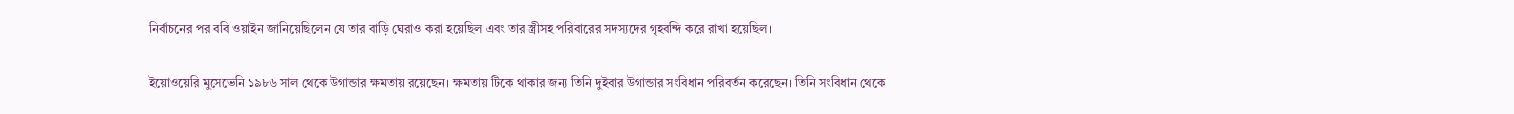নির্বাচনের পর ববি ওয়াইন জানিয়েছিলেন যে তার বাড়ি ঘেরাও করা হয়েছিল এবং তার স্ত্রীসহ পরিবারের সদস্যদের গৃহবন্দি করে রাখা হয়েছিল।

ইয়োওয়েরি মুসেভেনি ১৯৮৬ সাল থেকে উগান্ডার ক্ষমতায় রয়েছেন। ক্ষমতায় টিকে থাকার জন্য তিনি দুইবার উগান্ডার সংবিধান পরিবর্তন করেছেন। তিনি সংবিধান থেকে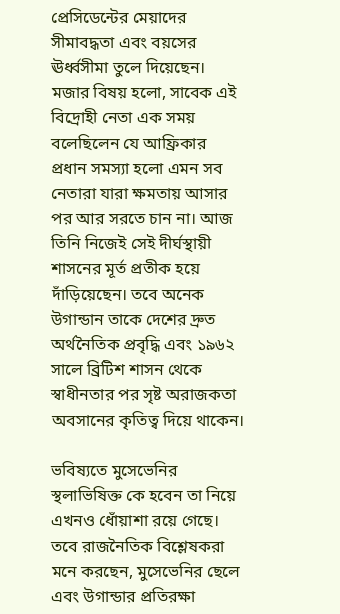প্রেসিডেন্টের মেয়াদের সীমাবদ্ধতা এবং বয়সের ঊর্ধ্বসীমা তুলে দিয়েছেন। মজার বিষয় হলো, সাবেক এই বিদ্রোহী নেতা এক সময় বলেছিলেন যে আফ্রিকার প্রধান সমস্যা হলো এমন সব নেতারা যারা ক্ষমতায় আসার পর আর সরতে চান না। আজ তিনি নিজেই সেই দীর্ঘস্থায়ী শাসনের মূর্ত প্রতীক হয়ে দাঁড়িয়েছেন। তবে অনেক উগান্ডান তাকে দেশের দ্রুত অর্থনৈতিক প্রবৃদ্ধি এবং ১৯৬২ সালে ব্রিটিশ শাসন থেকে স্বাধীনতার পর সৃষ্ট অরাজকতা অবসানের কৃতিত্ব দিয়ে থাকেন।

ভবিষ্যতে মুসেভেনির স্থলাভিষিক্ত কে হবেন তা নিয়ে এখনও ধোঁয়াশা রয়ে গেছে। তবে রাজনৈতিক বিশ্লেষকরা মনে করছেন, মুসেভেনির ছেলে এবং উগান্ডার প্রতিরক্ষা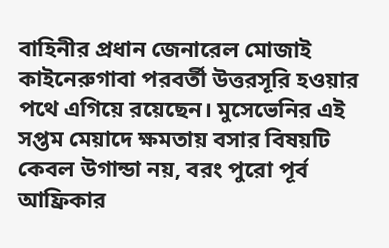বাহিনীর প্রধান জেনারেল মোজাই কাইনেরুগাবা পরবর্তী উত্তরসূরি হওয়ার পথে এগিয়ে রয়েছেন। মুসেভেনির এই সপ্তম মেয়াদে ক্ষমতায় বসার বিষয়টি কেবল উগান্ডা নয়, বরং পুরো পূর্ব আফ্রিকার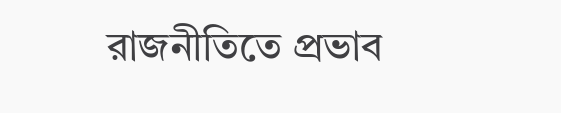রাজনীতিতে প্রভাব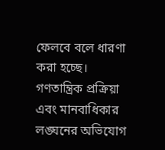ফেলবে বলে ধারণা করা হচ্ছে। গণতান্ত্রিক প্রক্রিয়া এবং মানবাধিকার লঙ্ঘনের অভিযোগ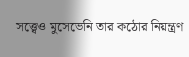সত্ত্বেও মুসেভেনি তার কঠোর নিয়ন্ত্রণ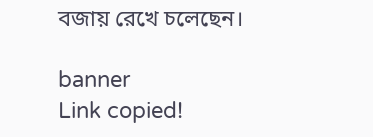বজায় রেখে চলেছেন।

banner
Link copied!